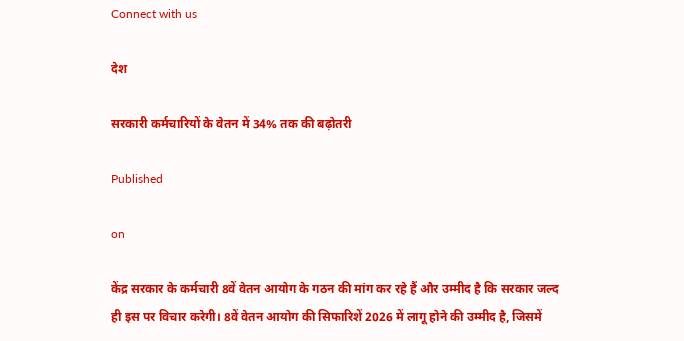Connect with us

देश

सरकारी कर्मचारियों के वेतन में 34% तक की बढ़ोतरी

Published

on

केंद्र सरकार के कर्मचारी 8वें वेतन आयोग के गठन की मांग कर रहे हैं और उम्मीद है कि सरकार जल्द ही इस पर विचार करेगी। 8वें वेतन आयोग की सिफारिशें 2026 में लागू होने की उम्मीद है, जिसमें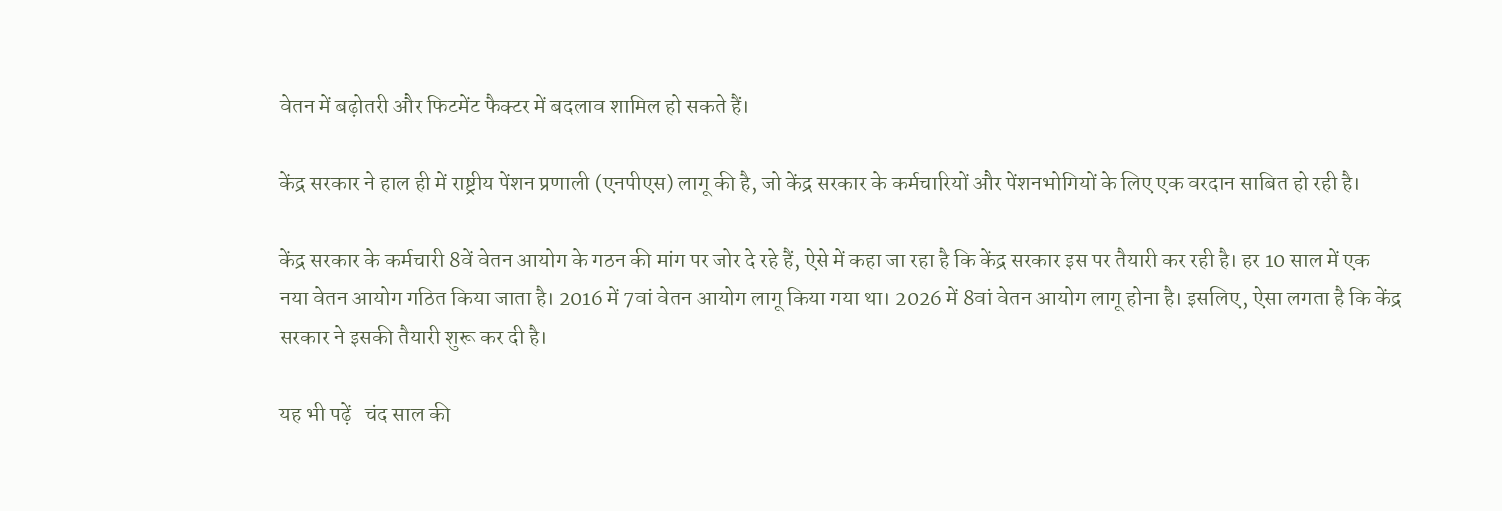वेतन में बढ़ोतरी और फिटमेंट फैक्टर में बदलाव शामिल हो सकते हैं।

केंद्र सरकार ने हाल ही में राष्ट्रीय पेंशन प्रणाली (एनपीएस) लागू की है, जो केंद्र सरकार के कर्मचारियों और पेंशनभोगियों के लिए एक वरदान साबित हो रही है।

केंद्र सरकार के कर्मचारी 8वें वेतन आयोग के गठन की मांग पर जोर दे रहे हैं, ऐसे में कहा जा रहा है कि केंद्र सरकार इस पर तैयारी कर रही है। हर 10 साल में एक नया वेतन आयोग गठित किया जाता है। 2016 में 7वां वेतन आयोग लागू किया गया था। 2026 में 8वां वेतन आयोग लागू होना है। इसलिए, ऐसा लगता है कि केंद्र सरकार ने इसकी तैयारी शुरू कर दी है।

यह भी पढ़ें   चंद साल की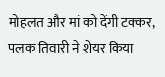मोहलत और मां को देंगी टक्कर, पलक तिवारी ने शेयर किया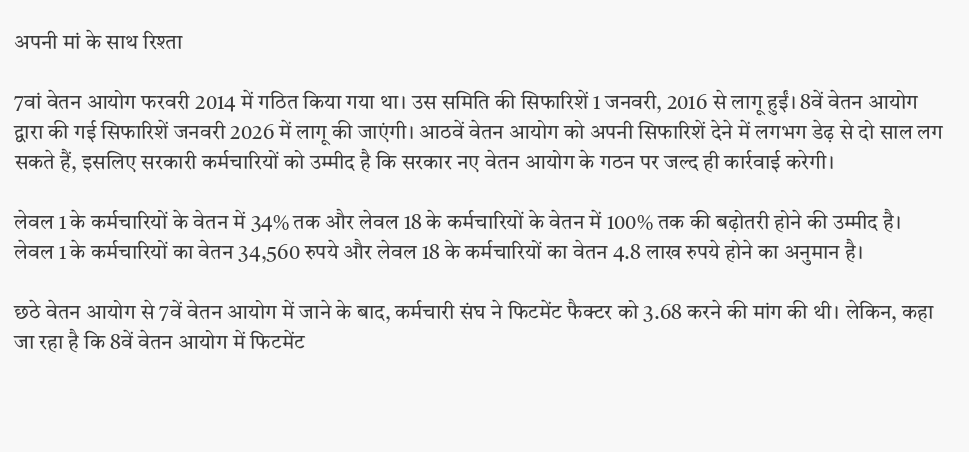अपनी मां के साथ रिश्ता

7वां वेतन आयोग फरवरी 2014 में गठित किया गया था। उस समिति की सिफारिशें 1 जनवरी, 2016 से लागू हुईं। 8वें वेतन आयोग द्वारा की गई सिफारिशें जनवरी 2026 में लागू की जाएंगी। आठवें वेतन आयोग को अपनी सिफारिशें देने में लगभग डेढ़ से दो साल लग सकते हैं, इसलिए सरकारी कर्मचारियों को उम्मीद है कि सरकार नए वेतन आयोग के गठन पर जल्द ही कार्रवाई करेगी।

लेवल 1 के कर्मचारियों के वेतन में 34% तक और लेवल 18 के कर्मचारियों के वेतन में 100% तक की बढ़ोतरी होने की उम्मीद है। लेवल 1 के कर्मचारियों का वेतन 34,560 रुपये और लेवल 18 के कर्मचारियों का वेतन 4.8 लाख रुपये होने का अनुमान है।

छठे वेतन आयोग से 7वें वेतन आयोग में जाने के बाद, कर्मचारी संघ ने फिटमेंट फैक्टर को 3.68 करने की मांग की थी। लेकिन, कहा जा रहा है कि 8वें वेतन आयोग में फिटमेंट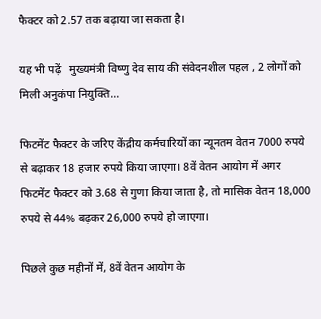फैक्टर को 2.57 तक बढ़ाया जा सकता है।

यह भी पढ़ें   मुख्यमंत्री विष्णु देव साय की संवेदनशील पहल , 2 लोगों को मिली अनुकंपा नियुक्ति…

फिटमेंट फैक्टर के जरिए केंद्रीय कर्मचारियों का न्यूनतम वेतन 7000 रुपये से बढ़ाकर 18 हजार रुपये किया जाएगा। 8वें वेतन आयोग में अगर फिटमेंट फैक्टर को 3.68 से गुणा किया जाता है, तो मासिक वेतन 18,000 रुपये से 44% बढ़कर 26,000 रुपये हो जाएगा।

पिछले कुछ महीनों में, 8वें वेतन आयोग के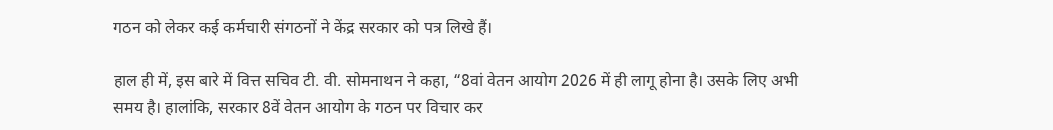गठन को लेकर कई कर्मचारी संगठनों ने केंद्र सरकार को पत्र लिखे हैं।

हाल ही में, इस बारे में वित्त सचिव टी. वी. सोमनाथन ने कहा, “8वां वेतन आयोग 2026 में ही लागू होना है। उसके लिए अभी समय है। हालांकि, सरकार 8वें वेतन आयोग के गठन पर विचार कर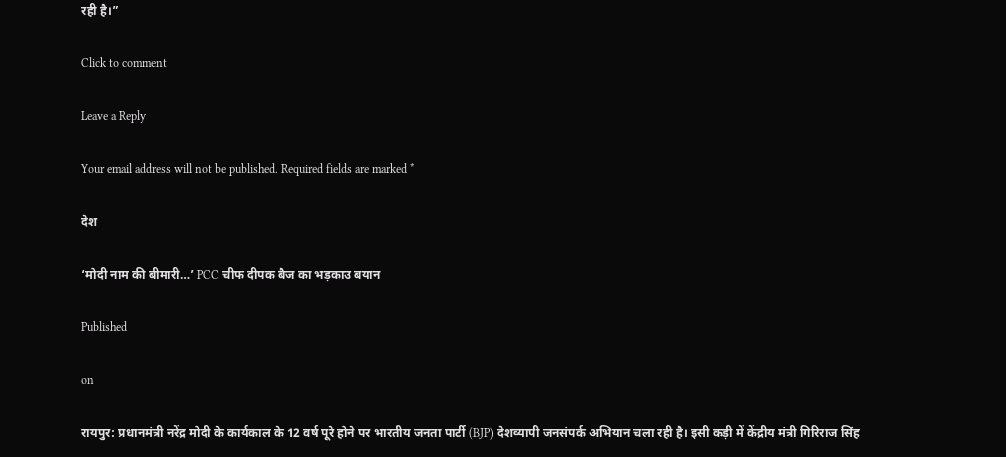रही है।”

Click to comment

Leave a Reply

Your email address will not be published. Required fields are marked *

देश

‘मोदी नाम की बीमारी…’ PCC चीफ दीपक बैज का भड़काउ बयान

Published

on

रायपुर: प्रधानमंत्री नरेंद्र मोदी के कार्यकाल के 12 वर्ष पूरे होने पर भारतीय जनता पार्टी (BJP) देशव्यापी जनसंपर्क अभियान चला रही है। इसी कड़ी में केंद्रीय मंत्री गिरिराज सिंह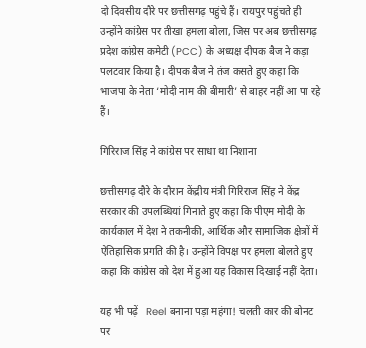दो दिवसीय दौरे पर छत्तीसगढ़ पहुंचे हैं। रायपुर पहुंचते ही उन्होंने कांग्रेस पर तीखा हमला बोला, जिस पर अब छत्तीसगढ़ प्रदेश कांग्रेस कमेटी (PCC) के अध्यक्ष दीपक बैज ने कड़ा पलटवार किया है। दीपक बैज ने तंज कसते हुए कहा कि भाजपा के नेता ‘मोदी नाम की बीमारी’ से बाहर नहीं आ पा रहे हैं।

गिरिराज सिंह ने कांग्रेस पर साधा था निशाना

छत्तीसगढ़ दौरे के दौरान केंद्रीय मंत्री गिरिराज सिंह ने केंद्र सरकार की उपलब्धियां गिनाते हुए कहा कि पीएम मोदी के कार्यकाल में देश ने तकनीकी, आर्थिक और सामाजिक क्षेत्रों में ऐतिहासिक प्रगति की है। उन्होंने विपक्ष पर हमला बोलते हुए कहा कि कांग्रेस को देश में हुआ यह विकास दिखाई नहीं देता।

यह भी पढ़ें   Reel बनाना पड़ा महंगा! चलती कार की बोनट पर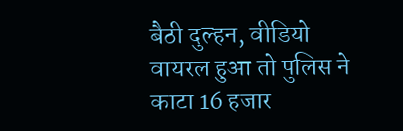बैठी दुल्हन, वीडियो वायरल हुआ तो पुलिस ने काटा 16 हजार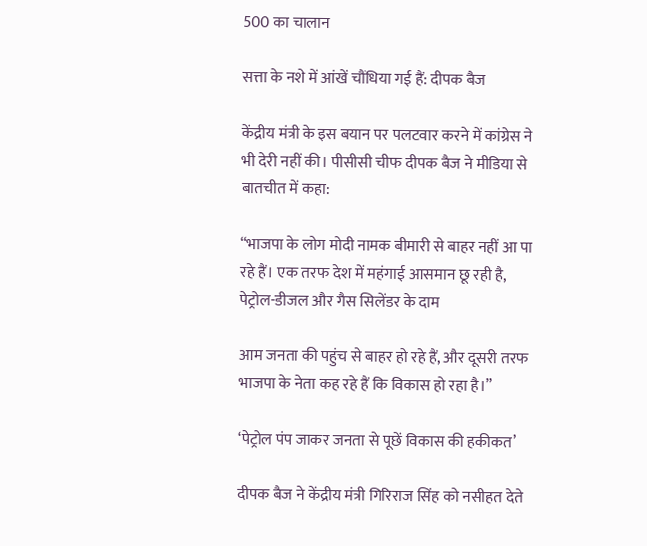500 का चालान

सत्ता के नशे में आंखें चौंधिया गई हैं: दीपक बैज

केंद्रीय मंत्री के इस बयान पर पलटवार करने में कांग्रेस ने भी देरी नहीं की। पीसीसी चीफ दीपक बैज ने मीडिया से बातचीत में कहा:

“भाजपा के लोग मोदी नामक बीमारी से बाहर नहीं आ पा रहे हैं। एक तरफ देश में महंगाई आसमान छू रही है, पेट्रोल-डीजल और गैस सिलेंडर के दाम

आम जनता की पहुंच से बाहर हो रहे हैं, और दूसरी तरफ भाजपा के नेता कह रहे हैं कि विकास हो रहा है।”

‘पेट्रोल पंप जाकर जनता से पूछें विकास की हकीकत’

दीपक बैज ने केंद्रीय मंत्री गिरिराज सिंह को नसीहत देते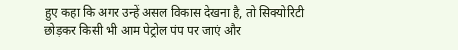हुए कहा कि अगर उन्हें असल विकास देखना है, तो सिक्योरिटी छोड़कर किसी भी आम पेट्रोल पंप पर जाएं और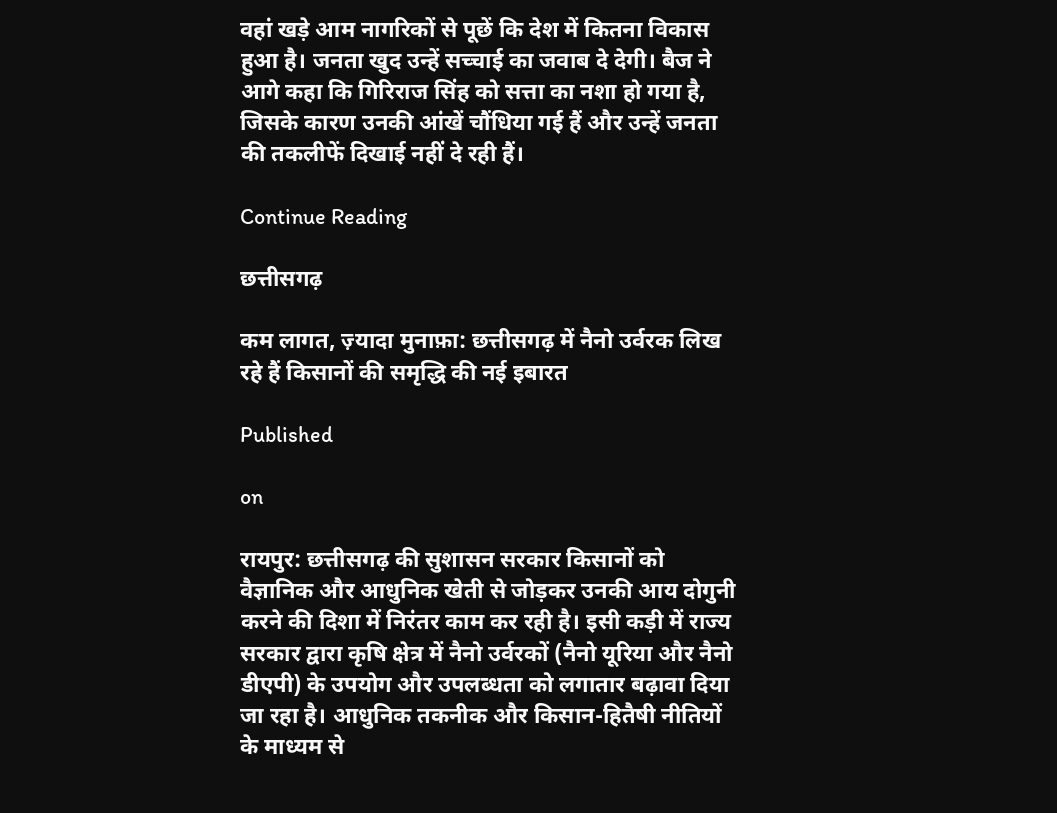वहां खड़े आम नागरिकों से पूछें कि देश में कितना विकास हुआ है। जनता खुद उन्हें सच्चाई का जवाब दे देगी। बैज ने आगे कहा कि गिरिराज सिंह को सत्ता का नशा हो गया है, जिसके कारण उनकी आंखें चौंधिया गई हैं और उन्हें जनता की तकलीफें दिखाई नहीं दे रही हैं।

Continue Reading

छत्तीसगढ़

कम लागत, ज़्यादा मुनाफ़ा: छत्तीसगढ़ में नैनो उर्वरक लिख रहे हैं किसानों की समृद्धि की नई इबारत

Published

on

रायपुर: छत्तीसगढ़ की सुशासन सरकार किसानों को वैज्ञानिक और आधुनिक खेती से जोड़कर उनकी आय दोगुनी करने की दिशा में निरंतर काम कर रही है। इसी कड़ी में राज्य सरकार द्वारा कृषि क्षेत्र में नैनो उर्वरकों (नैनो यूरिया और नैनो डीएपी) के उपयोग और उपलब्धता को लगातार बढ़ावा दिया जा रहा है। आधुनिक तकनीक और किसान-हितैषी नीतियों के माध्यम से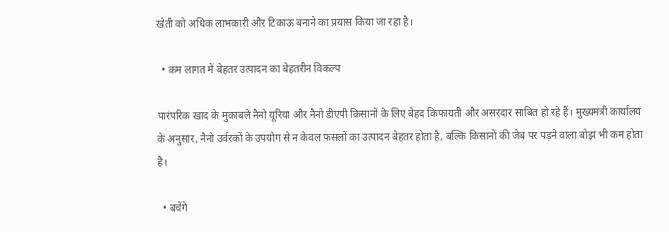खेती को अधिक लाभकारी और टिकाऊ बनाने का प्रयास किया जा रहा है।

  • कम लागत में बेहतर उत्पादन का बेहतरीन विकल्प

पारंपरिक खाद के मुकाबले नैनो यूरिया और नैनो डीएपी किसानों के लिए बेहद किफायती और असरदार साबित हो रहे हैं। मुख्यमंत्री कार्यालय के अनुसार, नैनो उर्वरकों के उपयोग से न केवल फसलों का उत्पादन बेहतर होता है, बल्कि किसानों की जेब पर पड़ने वाला बोझ भी कम होता है।

  • बचेंगे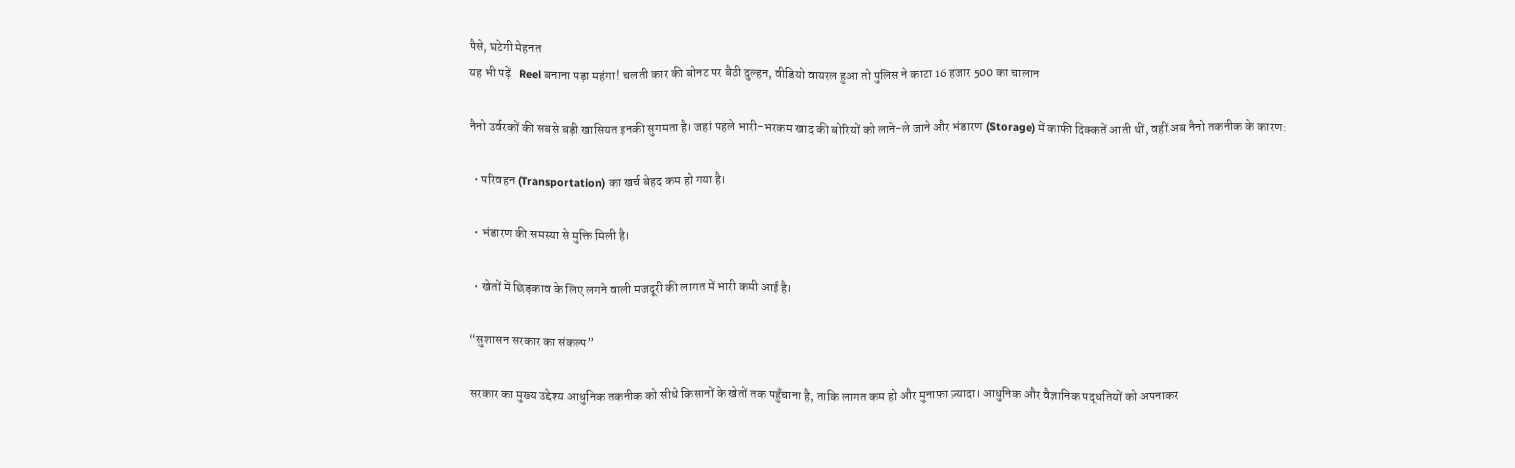पैसे, घटेगी मेहनत
यह भी पढ़ें   Reel बनाना पड़ा महंगा! चलती कार की बोनट पर बैठी दुल्हन, वीडियो वायरल हुआ तो पुलिस ने काटा 16 हजार 500 का चालान

नैनो उर्वरकों की सबसे बड़ी खासियत इनकी सुगमता है। जहां पहले भारी-भरकम खाद की बोरियों को लाने-ले जाने और भंडारण (Storage) में काफी दिक्कतें आती थीं, वहीं अब नैनो तकनीक के कारण:

  • परिवहन (Transportation) का खर्च बेहद कम हो गया है।

  • भंडारण की समस्या से मुक्ति मिली है।

  • खेतों में छिड़काव के लिए लगने वाली मजदूरी की लागत में भारी कमी आई है।

“सुशासन सरकार का संकल्प”

सरकार का मुख्य उद्देश्य आधुनिक तकनीक को सीधे किसानों के खेतों तक पहुँचाना है, ताकि लागत कम हो और मुनाफा ज़्यादा। आधुनिक और वैज्ञानिक पद्धतियों को अपनाकर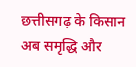छत्तीसगढ़ के किसान अब समृद्धि और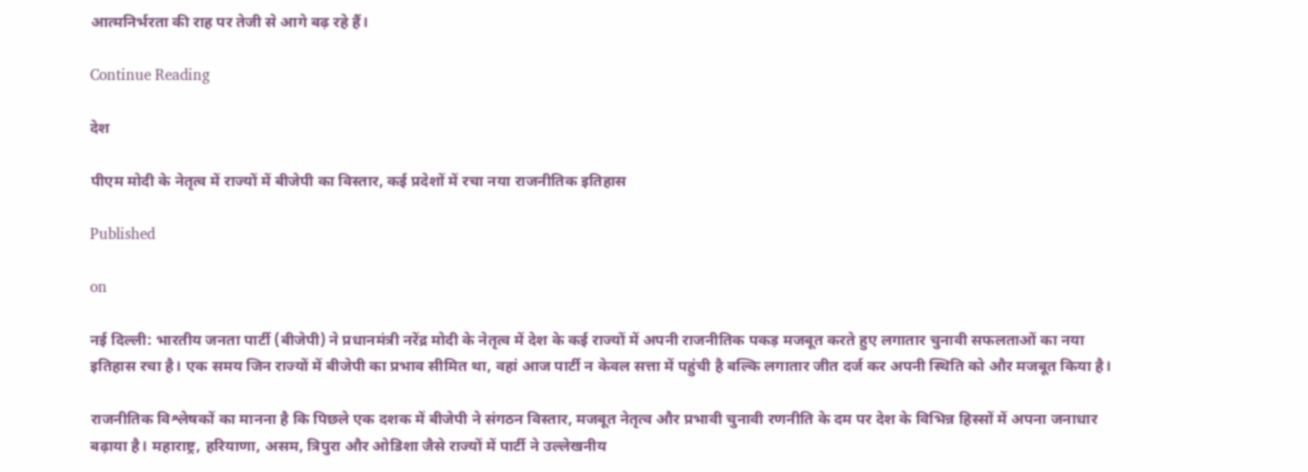आत्मनिर्भरता की राह पर तेजी से आगे बढ़ रहे हैं।

Continue Reading

देश

पीएम मोदी के नेतृत्व में राज्यों में बीजेपी का विस्तार, कई प्रदेशों में रचा नया राजनीतिक इतिहास

Published

on

नई दिल्ली: भारतीय जनता पार्टी (बीजेपी) ने प्रधानमंत्री नरेंद्र मोदी के नेतृत्व में देश के कई राज्यों में अपनी राजनीतिक पकड़ मजबूत करते हुए लगातार चुनावी सफलताओं का नया इतिहास रचा है। एक समय जिन राज्यों में बीजेपी का प्रभाव सीमित था, वहां आज पार्टी न केवल सत्ता में पहुंची है बल्कि लगातार जीत दर्ज कर अपनी स्थिति को और मजबूत किया है।

राजनीतिक विश्लेषकों का मानना है कि पिछले एक दशक में बीजेपी ने संगठन विस्तार, मजबूत नेतृत्व और प्रभावी चुनावी रणनीति के दम पर देश के विभिन्न हिस्सों में अपना जनाधार बढ़ाया है। महाराष्ट्र, हरियाणा, असम, त्रिपुरा और ओडिशा जैसे राज्यों में पार्टी ने उल्लेखनीय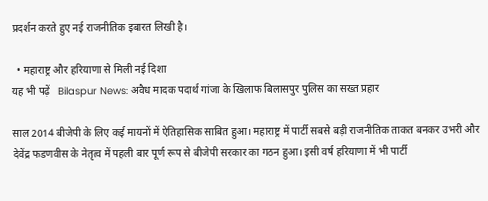प्रदर्शन करते हुए नई राजनीतिक इबारत लिखी है।

  • महाराष्ट्र और हरियाणा से मिली नई दिशा
यह भी पढ़ें   Bilaspur News: अवैध मादक पदार्थ गांजा के खिलाफ बिलासपुर पुलिस का सख्त प्रहार

साल 2014 बीजेपी के लिए कई मायनों में ऐतिहासिक साबित हुआ। महाराष्ट्र में पार्टी सबसे बड़ी राजनीतिक ताकत बनकर उभरी और देवेंद्र फडणवीस के नेतृत्व में पहली बार पूर्ण रूप से बीजेपी सरकार का गठन हुआ। इसी वर्ष हरियाणा में भी पार्टी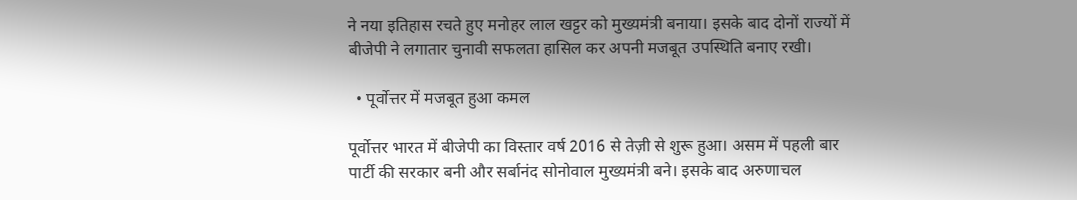ने नया इतिहास रचते हुए मनोहर लाल खट्टर को मुख्यमंत्री बनाया। इसके बाद दोनों राज्यों में बीजेपी ने लगातार चुनावी सफलता हासिल कर अपनी मजबूत उपस्थिति बनाए रखी।

  • पूर्वोत्तर में मजबूत हुआ कमल

पूर्वोत्तर भारत में बीजेपी का विस्तार वर्ष 2016 से तेज़ी से शुरू हुआ। असम में पहली बार पार्टी की सरकार बनी और सर्बानंद सोनोवाल मुख्यमंत्री बने। इसके बाद अरुणाचल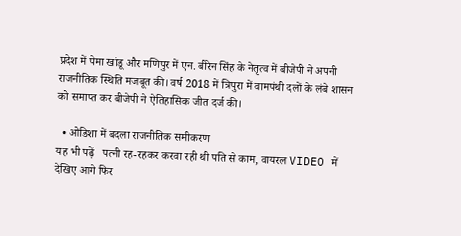प्रदेश में पेमा खांडू और मणिपुर में एन. बीरेन सिंह के नेतृत्व में बीजेपी ने अपनी राजनीतिक स्थिति मजबूत की। वर्ष 2018 में त्रिपुरा में वामपंथी दलों के लंबे शासन को समाप्त कर बीजेपी ने ऐतिहासिक जीत दर्ज की।

  • ओडिशा में बदला राजनीतिक समीकरण
यह भी पढ़ें   पत्नी रह-रहकर करवा रही थी पति से काम, वायरल VIDEO में देखिए आगे फिर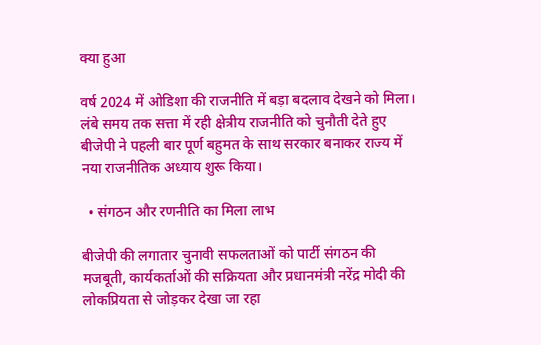क्या हुआ

वर्ष 2024 में ओडिशा की राजनीति में बड़ा बदलाव देखने को मिला। लंबे समय तक सत्ता में रही क्षेत्रीय राजनीति को चुनौती देते हुए बीजेपी ने पहली बार पूर्ण बहुमत के साथ सरकार बनाकर राज्य में नया राजनीतिक अध्याय शुरू किया।

  • संगठन और रणनीति का मिला लाभ

बीजेपी की लगातार चुनावी सफलताओं को पार्टी संगठन की मजबूती, कार्यकर्ताओं की सक्रियता और प्रधानमंत्री नरेंद्र मोदी की लोकप्रियता से जोड़कर देखा जा रहा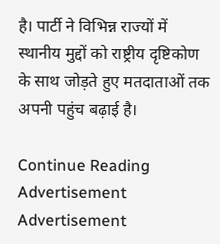है। पार्टी ने विभिन्न राज्यों में स्थानीय मुद्दों को राष्ट्रीय दृष्टिकोण के साथ जोड़ते हुए मतदाताओं तक अपनी पहुंच बढ़ाई है।

Continue Reading
Advertisement
Advertisement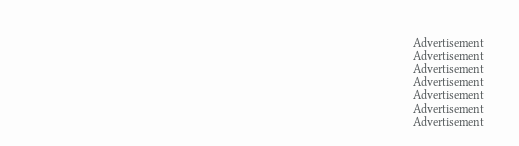Advertisement
Advertisement
Advertisement
Advertisement
Advertisement
Advertisement
Advertisement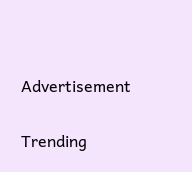Advertisement

Trending